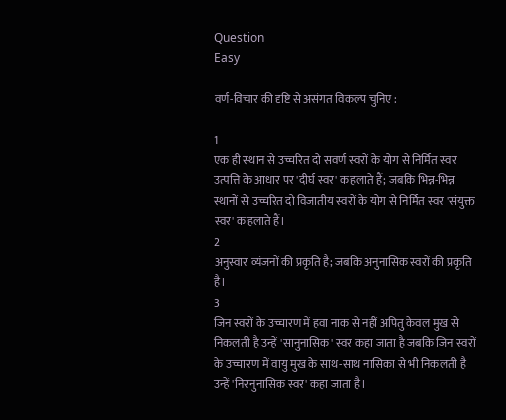Question
Easy

वर्ण-विचार की दृष्टि से असंगत विकल्प चुनिए :

1
एक ही स्थान से उच्चरित दो सवर्ण स्वरों के योग से निर्मित स्वर उत्पत्ति के आधार पर 'दीर्घ स्वर' कहलाते हैं; जबकि भिन्न-भिन्न स्थानों से उच्चरित दो विजातीय स्वरों के योग से निर्मित स्वर 'संयुक्त स्वर' कहलाते हैं।
2
अनुस्वार व्यंजनों की प्रकृति है; जबकि अनुनासिक स्वरों की प्रकृति है।
3
जिन स्वरों के उच्चारण में हवा नाक से नहीं अपितु केवल मुख से निकलती है उन्हें 'सानुनासिक' स्वर कहा जाता है जबकि जिन स्वरों के उच्चारण में वायु मुख के साथ-साथ नासिका से भी निकलती है उन्हें 'निरनुनासिक स्वर' कहा जाता है।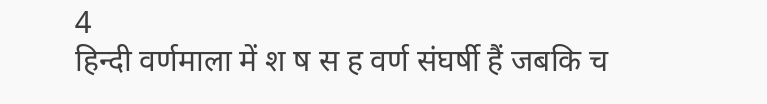4
हिन्दी वर्णमाला में श ष स ह वर्ण संघर्षी हैं जबकि च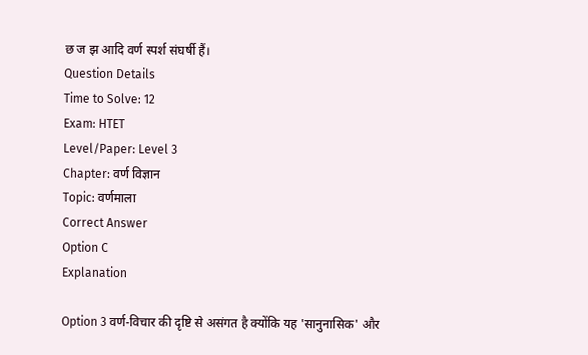छ ज झ आदि वर्ण स्पर्श संघर्षी हैं।
Question Details
Time to Solve: 12
Exam: HTET
Level/Paper: Level 3
Chapter: वर्ण विज्ञान
Topic: वर्णमाला
Correct Answer
Option C
Explanation

Option 3 वर्ण-विचार की दृष्टि से असंगत है क्योंकि यह 'सानुनासिक' और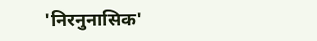'निरनुनासिक'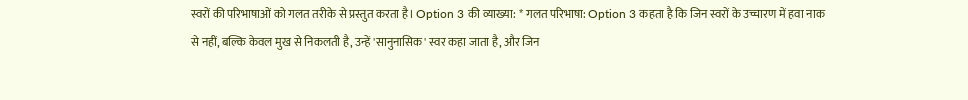स्वरों की परिभाषाओं को गलत तरीके से प्रस्तुत करता है। Option 3 की व्याख्या: * गलत परिभाषा: Option 3 कहता है कि जिन स्वरों के उच्चारण में हवा नाक से नहीं, बल्कि केवल मुख से निकलती है, उन्हें 'सानुनासिक' स्वर कहा जाता है, और जिन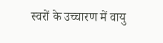स्वरों के उच्चारण में वायु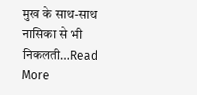मुख के साथ-साथ नासिका से भी निकलती…Read More